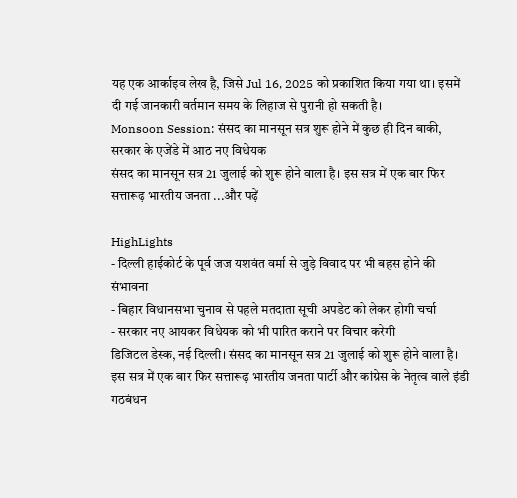यह एक आर्काइव लेख है, जिसे Jul 16, 2025 को प्रकाशित किया गया था। इसमें दी गई जानकारी वर्तमान समय के लिहाज से पुरानी हो सकती है।
Monsoon Session: संसद का मानसून सत्र शुरू होने में कुछ ही दिन बाकी, सरकार के एजेंडे में आठ नए विधेयक
संसद का मानसून सत्र 21 जुलाई को शुरू होने वाला है। इस सत्र में एक बार फिर सत्तारूढ़ भारतीय जनता ...और पढ़ें

HighLights
- दिल्ली हाईकोर्ट के पूर्व जज यशवंत वर्मा से जुड़े विवाद पर भी बहस होने की संभावना
- बिहार विधानसभा चुनाव से पहले मतदाता सूची अपडेट को लेकर होगी चर्चा
- सरकार नए आयकर विधेयक को भी पारित कराने पर विचार करेगी
डिजिटल डेस्क, नई दिल्ली। संसद का मानसून सत्र 21 जुलाई को शुरू होने वाला है। इस सत्र में एक बार फिर सत्तारूढ़ भारतीय जनता पार्टी और कांग्रेस के नेतृत्व वाले इंडी गठबंधन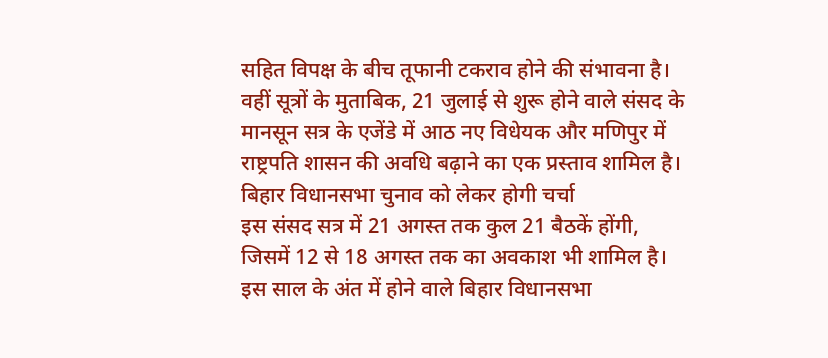सहित विपक्ष के बीच तूफानी टकराव होने की संभावना है। वहीं सूत्रों के मुताबिक, 21 जुलाई से शुरू होने वाले संसद के मानसून सत्र के एजेंडे में आठ नए विधेयक और मणिपुर में राष्ट्रपति शासन की अवधि बढ़ाने का एक प्रस्ताव शामिल है।
बिहार विधानसभा चुनाव को लेकर होगी चर्चा
इस संसद सत्र में 21 अगस्त तक कुल 21 बैठकें होंगी, जिसमें 12 से 18 अगस्त तक का अवकाश भी शामिल है। इस साल के अंत में होने वाले बिहार विधानसभा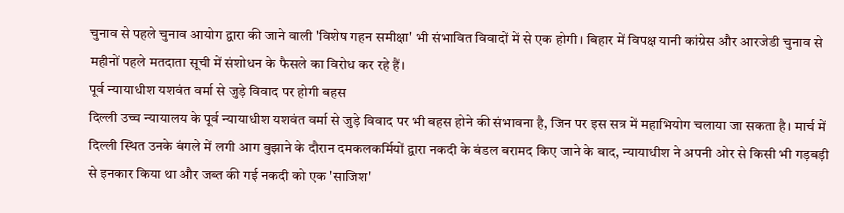चुनाव से पहले चुनाव आयोग द्वारा की जाने वाली 'विशेष गहन समीक्षा' भी संभावित विवादों में से एक होगी। बिहार में विपक्ष यानी कांग्रेस और आरजेडी चुनाव से महीनों पहले मतदाता सूची में संशोधन के फैसले का विरोध कर रहे हैं।
पूर्व न्यायाधीश यशवंत वर्मा से जुड़े विवाद पर होगी बहस
दिल्ली उच्च न्यायालय के पूर्व न्यायाधीश यशवंत वर्मा से जुड़े विवाद पर भी बहस होने की संभावना है, जिन पर इस सत्र में महाभियोग चलाया जा सकता है। मार्च में दिल्ली स्थित उनके बंगले में लगी आग बुझाने के दौरान दमकलकर्मियों द्वारा नकदी के बंडल बरामद किए जाने के बाद, न्यायाधीश ने अपनी ओर से किसी भी गड़बड़ी से इनकार किया था और जब्त की गई नकदी को एक 'साजिश'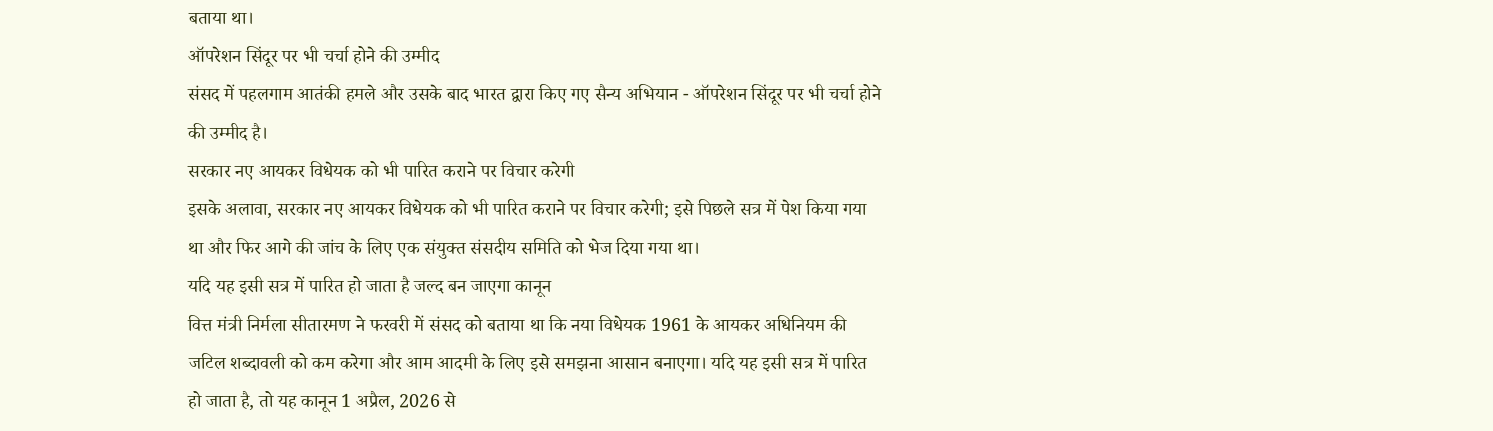बताया था।
ऑपरेशन सिंदूर पर भी चर्चा होने की उम्मीद
संसद में पहलगाम आतंकी हमले और उसके बाद भारत द्वारा किए गए सैन्य अभियान - ऑपरेशन सिंदूर पर भी चर्चा होने की उम्मीद है।
सरकार नए आयकर विधेयक को भी पारित कराने पर विचार करेगी
इसके अलावा, सरकार नए आयकर विधेयक को भी पारित कराने पर विचार करेगी; इसे पिछले सत्र में पेश किया गया था और फिर आगे की जांच के लिए एक संयुक्त संसदीय समिति को भेज दिया गया था।
यदि यह इसी सत्र में पारित हो जाता है जल्द बन जाएगा कानून
वित्त मंत्री निर्मला सीतारमण ने फरवरी में संसद को बताया था कि नया विधेयक 1961 के आयकर अधिनियम की जटिल शब्दावली को कम करेगा और आम आदमी के लिए इसे समझना आसान बनाएगा। यदि यह इसी सत्र में पारित हो जाता है, तो यह कानून 1 अप्रैल, 2026 से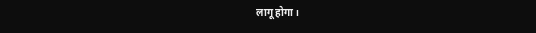लागू होगा।